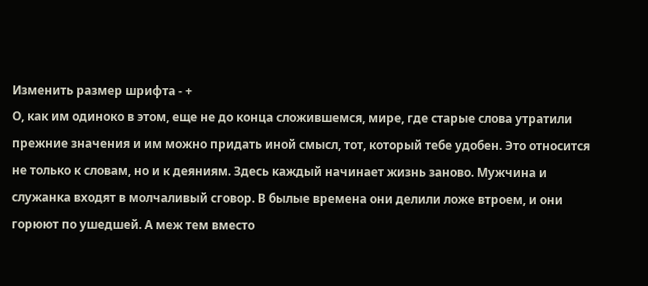Изменить размер шрифта - +
О, как им одиноко в этом, еще не до конца сложившемся, мире, где старые слова утратили прежние значения и им можно придать иной смысл, тот, который тебе удобен. Это относится не только к словам, но и к деяниям. Здесь каждый начинает жизнь заново. Мужчина и служанка входят в молчаливый сговор. В былые времена они делили ложе втроем, и они горюют по ушедшей. А меж тем вместо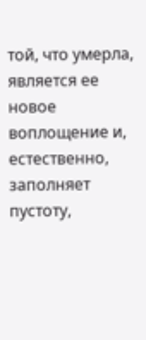той, что умерла, является ее новое воплощение и, естественно, заполняет пустоту,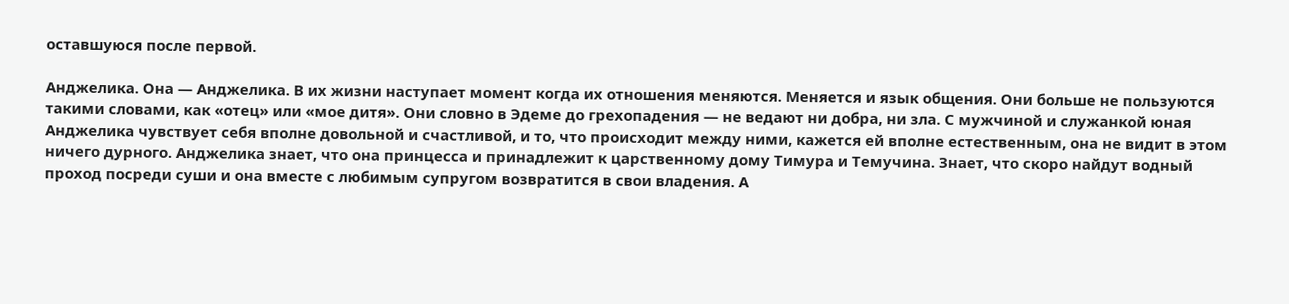оставшуюся после первой.

Анджелика. Она — Анджелика. В их жизни наступает момент когда их отношения меняются. Меняется и язык общения. Они больше не пользуются такими словами, как «отец» или «мое дитя». Они словно в Эдеме до грехопадения — не ведают ни добра, ни зла. С мужчиной и служанкой юная Анджелика чувствует себя вполне довольной и счастливой, и то, что происходит между ними, кажется ей вполне естественным, она не видит в этом ничего дурного. Анджелика знает, что она принцесса и принадлежит к царственному дому Тимура и Темучина. Знает, что скоро найдут водный проход посреди суши и она вместе с любимым супругом возвратится в свои владения. А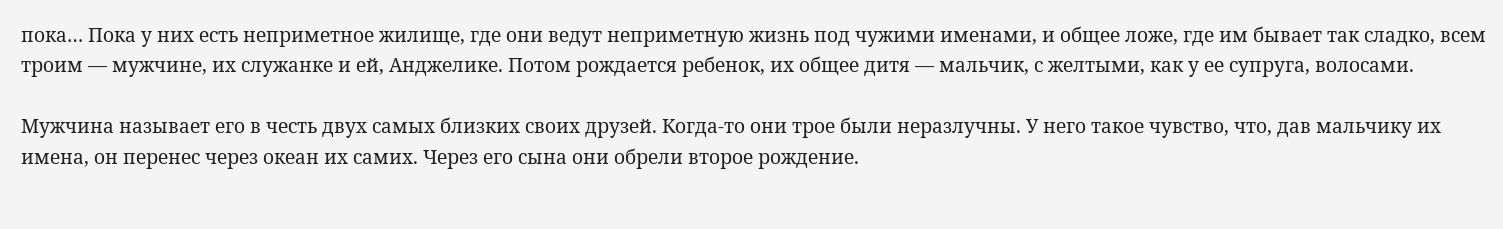пока… Пока у них есть неприметное жилище, где они ведут неприметную жизнь под чужими именами, и общее ложе, где им бывает так сладко, всем троим — мужчине, их служанке и ей, Анджелике. Потом рождается ребенок, их общее дитя — мальчик, с желтыми, как у ее супруга, волосами.

Мужчина называет его в честь двух самых близких своих друзей. Когда-то они трое были неразлучны. У него такое чувство, что, дав мальчику их имена, он перенес через океан их самих. Через его сына они обрели второе рождение.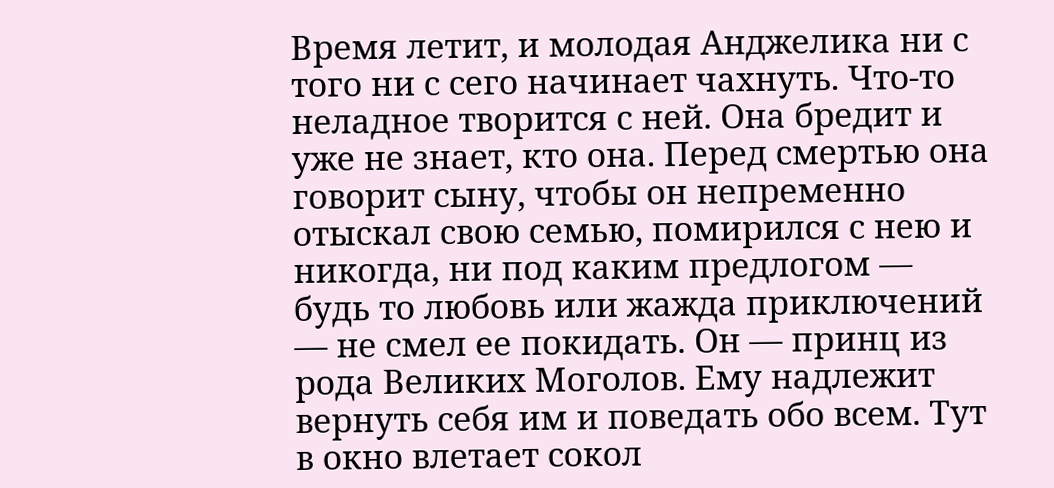Время летит, и молодая Анджелика ни с того ни с сего начинает чахнуть. Что-то неладное творится с ней. Она бредит и уже не знает, кто она. Перед смертью она говорит сыну, чтобы он непременно отыскал свою семью, помирился с нею и никогда, ни под каким предлогом — будь то любовь или жажда приключений — не смел ее покидать. Он — принц из рода Великих Моголов. Ему надлежит вернуть себя им и поведать обо всем. Тут в окно влетает сокол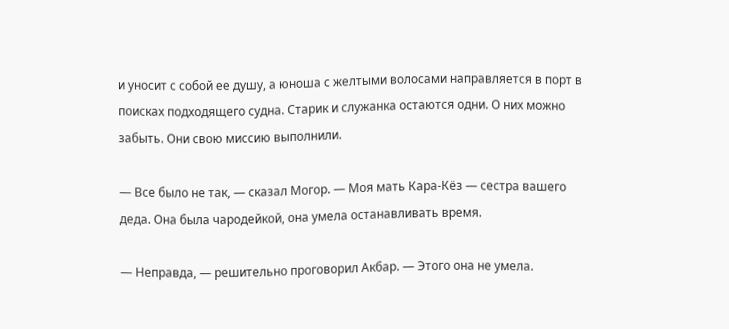и уносит с собой ее душу, а юноша с желтыми волосами направляется в порт в поисках подходящего судна. Старик и служанка остаются одни. О них можно забыть. Они свою миссию выполнили.

— Все было не так, — сказал Могор. — Моя мать Кара-Кёз — сестра вашего деда. Она была чародейкой, она умела останавливать время.

— Неправда, — решительно проговорил Акбар. — Этого она не умела.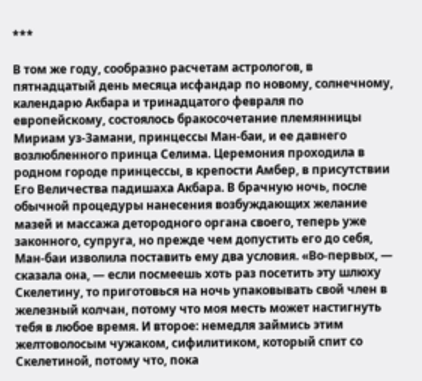***

В том же году, сообразно расчетам астрологов, в пятнадцатый день месяца исфандар по новому, солнечному, календарю Акбара и тринадцатого февраля по европейскому, состоялось бракосочетание племянницы Мириам уз-Замани, принцессы Ман-баи, и ее давнего возлюбленного принца Селима. Церемония проходила в родном городе принцессы, в крепости Амбер, в присутствии Его Величества падишаха Акбара. В брачную ночь, после обычной процедуры нанесения возбуждающих желание мазей и массажа детородного органа своего, теперь уже законного, супруга, но прежде чем допустить его до себя, Ман-баи изволила поставить ему два условия. «Во-первых, — сказала она, — если посмеешь хоть раз посетить эту шлюху Скелетину, то приготовься на ночь упаковывать свой член в железный колчан, потому что моя месть может настигнуть тебя в любое время. И второе: немедля займись этим желтоволосым чужаком, сифилитиком, который спит со Скелетиной, потому что, пока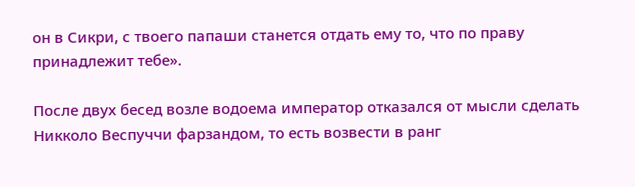он в Сикри, с твоего папаши станется отдать ему то, что по праву принадлежит тебе».

После двух бесед возле водоема император отказался от мысли сделать Никколо Веспуччи фарзандом, то есть возвести в ранг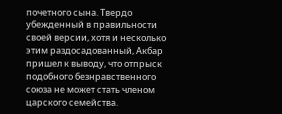почетного сына. Твердо убежденный в правильности своей версии, хотя и несколько этим раздосадованный, Акбар пришел к выводу, что отпрыск подобного безнравственного союза не может стать членом царского семейства.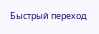Быстрый переход